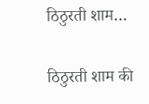ठिठुरती शाम…

ठिठुरती शाम की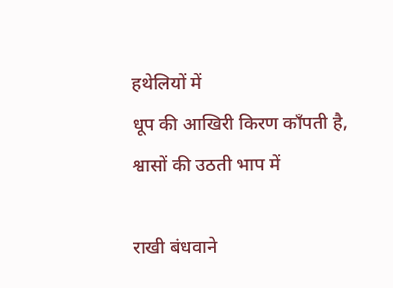हथेलियों में
धूप की आखिरी किरण कॉंपती है,
श्वासों की उठती भाप में

राखी बंधवाने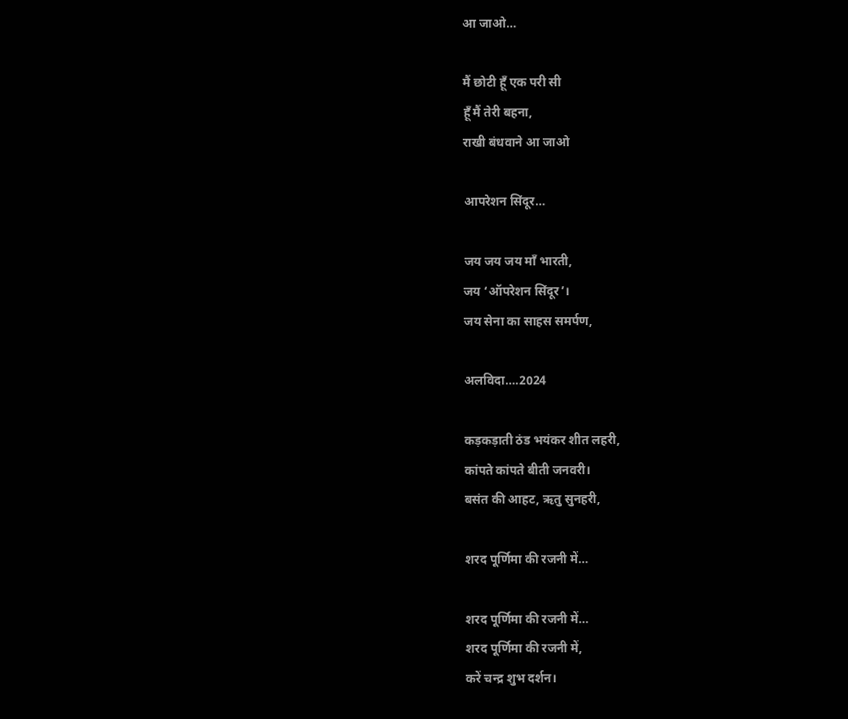आ जाओ…

मैं छोटी हूँ एक परी सी
हूँ मैं तेरी बहना,
राखी बंधवाने आ जाओ

आपरेशन सिंदूर…

जय जय जय माँ भारती,
जय ‘ऑपरेशन सिंदूर’।
जय सेना का साहस समर्पण,

अलविदा….2024

कड़कड़ाती ठंड भयंकर शीत लहरी,
कांपते कांपते बीती जनवरी।
बसंत की आहट, ऋतु सुनहरी,

शरद पूर्णिमा की रजनी में…

शरद पूर्णिमा की रजनी में…
शरद पूर्णिमा की रजनी में,
करें चन्द्र शुभ दर्शन।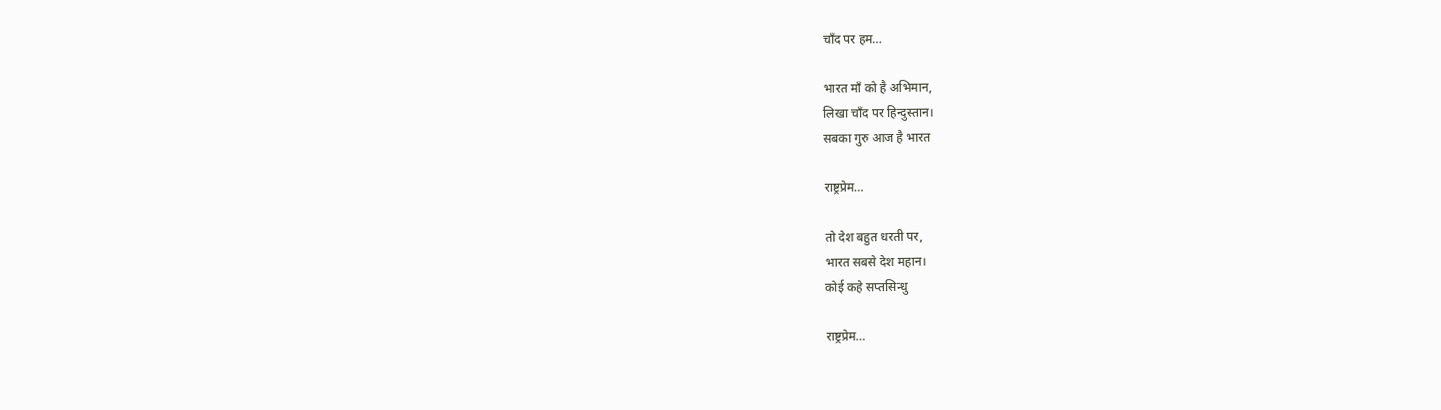चाँद पर हम…

भारत माँ को है अभिमान,
लिखा चॉंद पर हिन्दुस्तान।
सबका गुरु आज है भारत

राष्ट्रप्रेम…

तो देश बहुत धरती पर,
भारत सबसे देश महान।
कोई कहे सप्तसिन्धु

राष्ट्रप्रेम…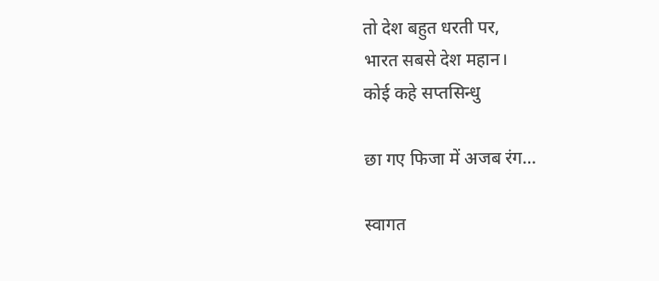तो देश बहुत धरती पर,
भारत सबसे देश महान।
कोई कहे सप्तसिन्धु

छा गए फिजा में अजब रंग…

स्वागत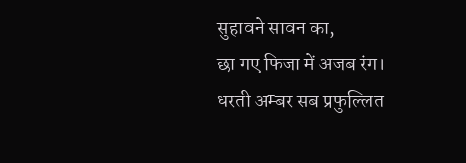सुहावने सावन का,
छा गए फिजा में अजब रंग।
धरती अम्बर सब प्रफुल्लित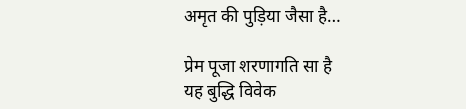अमृत की पुड़िया जैसा है…

प्रेम पूजा शरणागति सा है
यह बुद्धि विवेक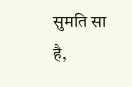सुमति सा है,